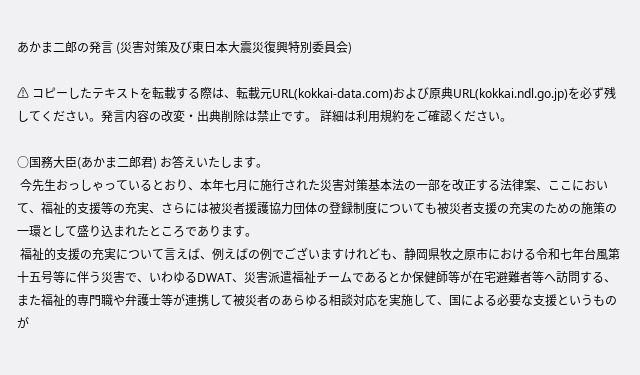あかま二郎の発言 (災害対策及び東日本大震災復興特別委員会)

⚠ コピーしたテキストを転載する際は、転載元URL(kokkai-data.com)および原典URL(kokkai.ndl.go.jp)を必ず残してください。発言内容の改変・出典削除は禁止です。 詳細は利用規約をご確認ください。

○国務大臣(あかま二郎君) お答えいたします。
 今先生おっしゃっているとおり、本年七月に施行された災害対策基本法の一部を改正する法律案、ここにおいて、福祉的支援等の充実、さらには被災者援護協力団体の登録制度についても被災者支援の充実のための施策の一環として盛り込まれたところであります。
 福祉的支援の充実について言えば、例えばの例でございますけれども、静岡県牧之原市における令和七年台風第十五号等に伴う災害で、いわゆるDWAT、災害派遣福祉チームであるとか保健師等が在宅避難者等へ訪問する、また福祉的専門職や弁護士等が連携して被災者のあらゆる相談対応を実施して、国による必要な支援というものが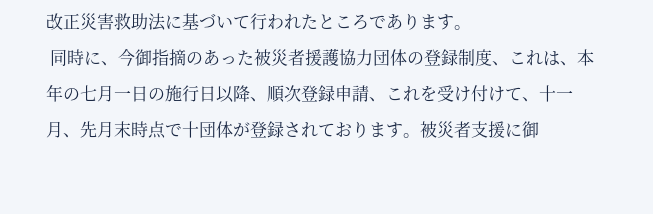改正災害救助法に基づいて行われたところであります。
 同時に、今御指摘のあった被災者援護協力団体の登録制度、これは、本年の七月一日の施行日以降、順次登録申請、これを受け付けて、十一月、先月末時点で十団体が登録されております。被災者支援に御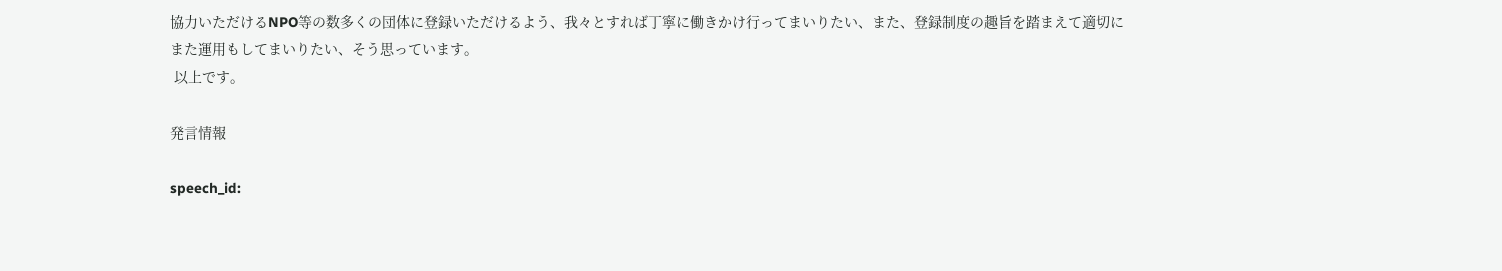協力いただけるNPO等の数多くの団体に登録いただけるよう、我々とすれば丁寧に働きかけ行ってまいりたい、また、登録制度の趣旨を踏まえて適切にまた運用もしてまいりたい、そう思っています。
 以上です。

発言情報

speech_id: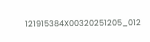121915384X00320251205_012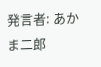発言者: あかま二郎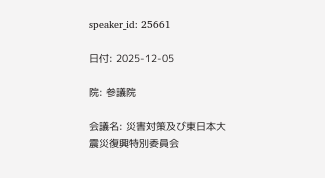speaker_id: 25661

日付: 2025-12-05

院: 参議院

会議名: 災害対策及び東日本大震災復興特別委員会